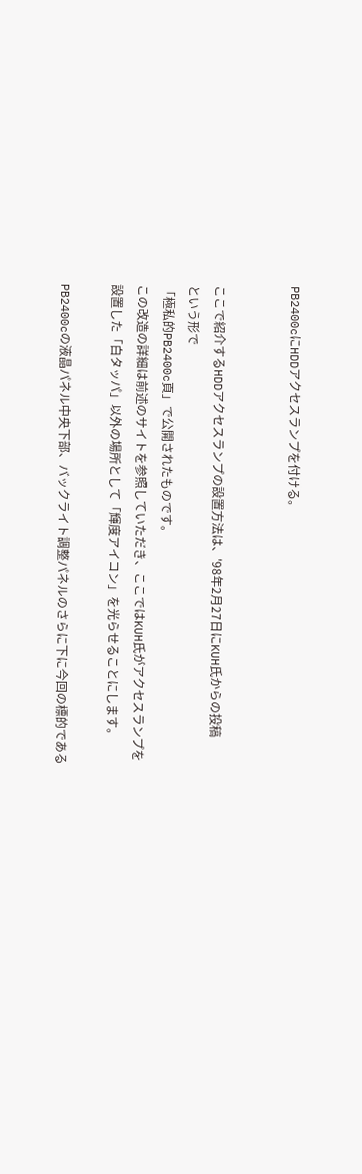PB2400cにHDDアクセスランプを付ける。


ここで紹介するHDDアクセスランプの設置方法は、'98年2月27日にKUH氏からの投稿
という形で
「極私的PB2400c頁」で公開されたものです。
この改造の詳細は前述のサイトを参照していただき、ここではKUH氏がアクセスランプを
設置した「白タッパ」以外の場所として「輝度アイコン」を光らせることにします。

PB2400cの液晶パネル中央下部、バックライト調整パネルのさらに下に今回の標的である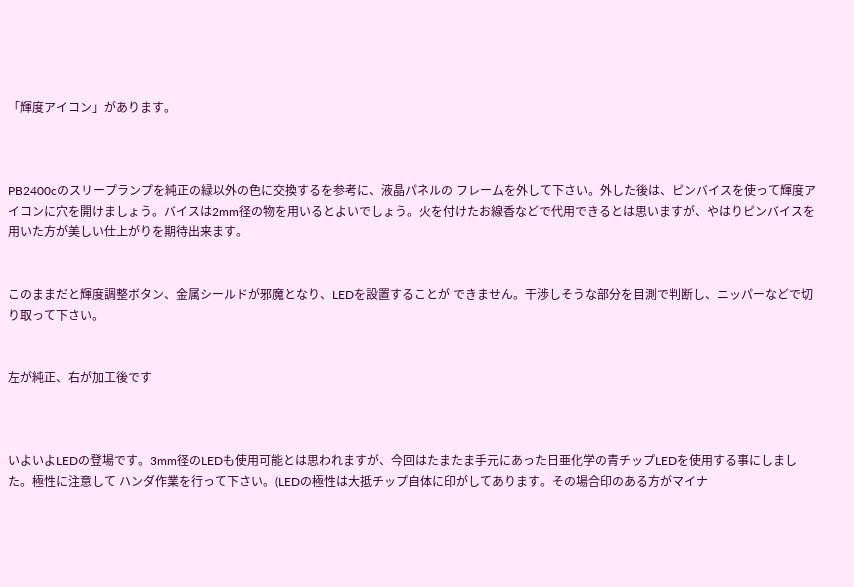「輝度アイコン」があります。



PB2400cのスリープランプを純正の緑以外の色に交換するを参考に、液晶パネルの フレームを外して下さい。外した後は、ピンバイスを使って輝度アイコンに穴を開けましょう。バイスは2mm径の物を用いるとよいでしょう。火を付けたお線香などで代用できるとは思いますが、やはりピンバイスを用いた方が美しい仕上がりを期待出来ます。


このままだと輝度調整ボタン、金属シールドが邪魔となり、LEDを設置することが できません。干渉しそうな部分を目測で判断し、ニッパーなどで切り取って下さい。


左が純正、右が加工後です



いよいよLEDの登場です。3mm径のLEDも使用可能とは思われますが、今回はたまたま手元にあった日亜化学の青チップLEDを使用する事にしました。極性に注意して ハンダ作業を行って下さい。(LEDの極性は大抵チップ自体に印がしてあります。その場合印のある方がマイナ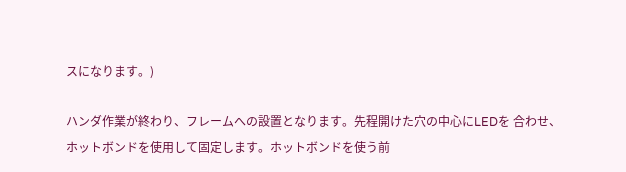スになります。)

ハンダ作業が終わり、フレームへの設置となります。先程開けた穴の中心にLEDを 合わせ、
ホットボンドを使用して固定します。ホットボンドを使う前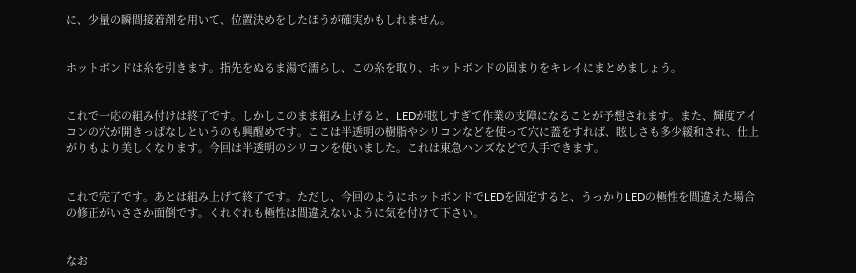に、少量の瞬間接着剤を用いて、位置決めをしたほうが確実かもしれません。


ホットボンドは糸を引きます。指先をぬるま湯で濡らし、この糸を取り、ホットボンドの固まりをキレイにまとめましょう。


これで一応の組み付けは終了です。しかしこのまま組み上げると、LEDが眩しすぎて作業の支障になることが予想されます。また、輝度アイコンの穴が開きっぱなしというのも興醒めです。ここは半透明の樹脂やシリコンなどを使って穴に蓋をすれば、眩しさも多少緩和され、仕上がりもより美しくなります。今回は半透明のシリコンを使いました。これは東急ハンズなどで入手できます。


これで完了です。あとは組み上げて終了です。ただし、今回のようにホットボンドでLEDを固定すると、うっかりLEDの極性を間違えた場合の修正がいささか面倒です。くれぐれも極性は間違えないように気を付けて下さい。


なお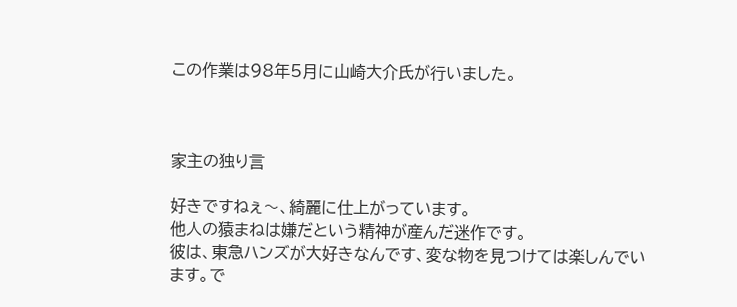この作業は98年5月に山崎大介氏が行いました。



家主の独り言

好きですねぇ〜、綺麗に仕上がっています。
他人の猿まねは嫌だという精神が産んだ迷作です。
彼は、東急ハンズが大好きなんです、変な物を見つけては楽しんでいます。で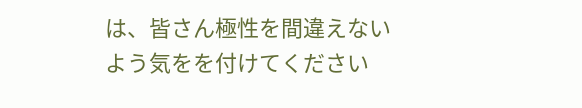は、皆さん極性を間違えないよう気をを付けてください